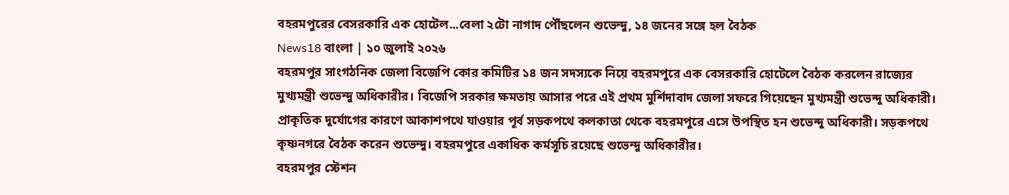বহরমপুরের বেসরকারি এক হোটেল...বেলা ২টো নাগাদ পৌঁছলেন শুভেন্দু, ১৪ জনের সঙ্গে হল বৈঠক
News18 বাংলা | ১০ জুলাই ২০২৬
বহরমপুর সাংগঠনিক জেলা বিজেপি কোর কমিটির ১৪ জন সদস্যকে নিয়ে বহরমপুরে এক বেসরকারি হোটেলে বৈঠক করলেন রাজ্যের মুখ্যমন্ত্রী শুভেন্দু অধিকারীর। বিজেপি সরকার ক্ষমতায় আসার পরে এই প্রথম মুর্শিদাবাদ জেলা সফরে গিয়েছেন মুখ্যমন্ত্রী শুভেন্দু অধিকারী। প্রাকৃতিক দুর্যোগের কারণে আকাশপথে যাওয়ার পূর্ব সড়কপথে কলকাতা থেকে বহরমপুরে এসে উপস্থিত হন শুভেন্দু অধিকারী। সড়কপথে কৃষ্ণনগরে বৈঠক করেন শুভেন্দু। বহরমপুরে একাধিক কর্মসূচি রয়েছে শুভেন্দু অধিকারীর।
বহরমপুর স্টেশন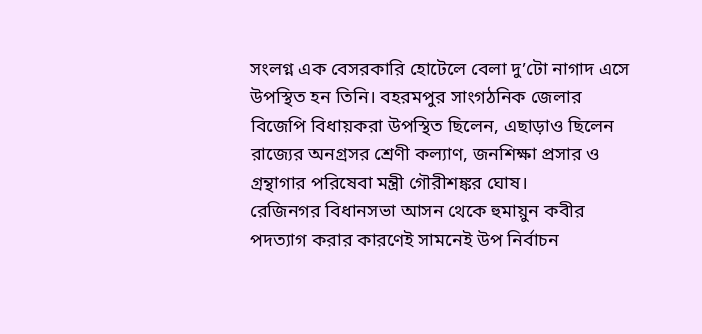সংলগ্ন এক বেসরকারি হোটেলে বেলা দু’টো নাগাদ এসে উপস্থিত হন তিনি। বহরমপুর সাংগঠনিক জেলার বিজেপি বিধায়করা উপস্থিত ছিলেন, এছাড়াও ছিলেন রাজ্যের অনগ্রসর শ্রেণী কল্যাণ, জনশিক্ষা প্রসার ও গ্রন্থাগার পরিষেবা মন্ত্রী গৌরীশঙ্কর ঘোষ।
রেজিনগর বিধানসভা আসন থেকে হুমায়ুন কবীর পদত্যাগ করার কারণেই সামনেই উপ নির্বাচন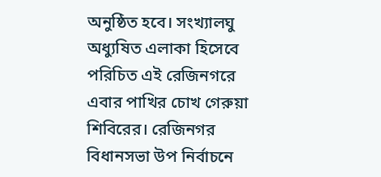অনুষ্ঠিত হবে। সংখ্যালঘু অধ্যুষিত এলাকা হিসেবে পরিচিত এই রেজিনগরে এবার পাখির চোখ গেরুয়া শিবিরের। রেজিনগর বিধানসভা উপ নির্বাচনে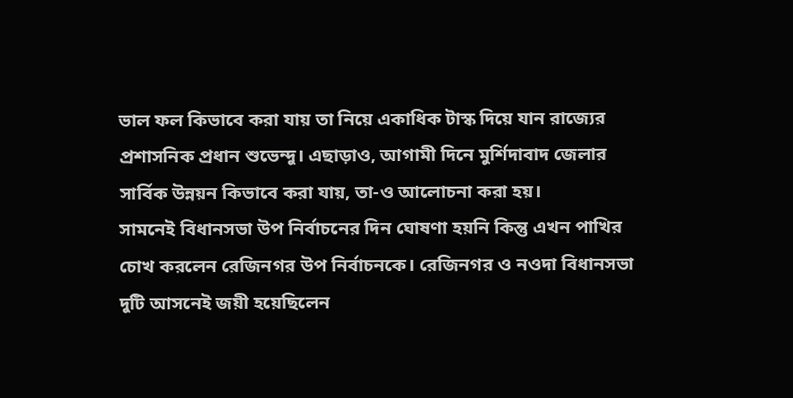ভাল ফল কিভাবে করা যায় তা নিয়ে একাধিক টাস্ক দিয়ে যান রাজ্যের প্রশাসনিক প্রধান শুভেন্দু। এছাড়াও, আগামী দিনে মুর্শিদাবাদ জেলার সার্বিক উন্নয়ন কিভাবে করা যায়, তা-ও আলোচনা করা হয়।
সামনেই বিধানসভা উপ নির্বাচনের দিন ঘোষণা হয়নি কিন্তু এখন পাখির চোখ করলেন রেজিনগর উপ নির্বাচনকে। রেজিনগর ও নওদা বিধানসভা দুটি আসনেই জয়ী হয়েছিলেন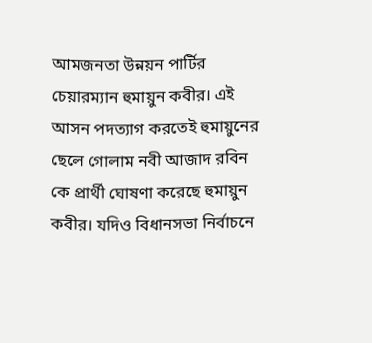আমজনতা উন্নয়ন পার্টির চেয়ারম্যান হুমায়ুন কবীর। এই আসন পদত্যাগ করতেই হুমায়ুনের ছেলে গোলাম নবী আজাদ রবিন কে প্রার্থী ঘোষণা করেছে হুমায়ুন কবীর। যদিও বিধানসভা নির্বাচনে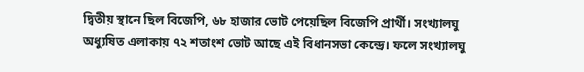দ্বিতীয় স্থানে ছিল বিজেপি, ৬৮ হাজার ভোট পেয়েছিল বিজেপি প্রার্থী। সংখ্যালঘু অধ্যুষিত এলাকায় ৭২ শতাংশ ভোট আছে এই বিধানসভা কেন্দ্রে। ফলে সংখ্যালঘু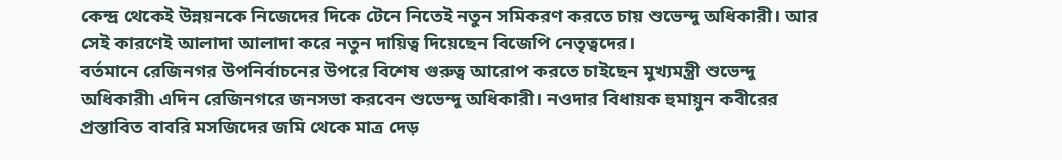কেন্দ্র থেকেই উন্নয়নকে নিজেদের দিকে টেনে নিতেই নতুন সমিকরণ করতে চায় শুভেন্দু অধিকারী। আর সেই কারণেই আলাদা আলাদা করে নতুন দায়িত্ব দিয়েছেন বিজেপি নেতৃত্বদের।
বর্তমানে রেজিনগর উপনির্বাচনের উপরে বিশেষ গুরুত্ব আরোপ করতে চাইছেন মুখ্যমন্ত্রী শুভেন্দু অধিকারী৷ এদিন রেজিনগরে জনসভা করবেন শুভেন্দু অধিকারী। নওদার বিধায়ক হুমায়ুন কবীরের প্রস্তাবিত বাবরি মসজিদের জমি থেকে মাত্র দেড়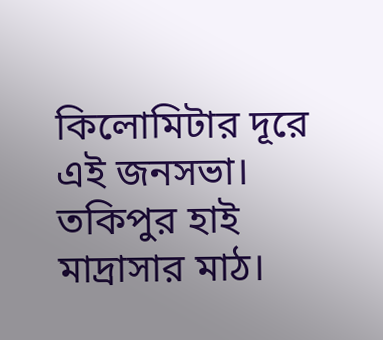কিলোমিটার দূরে এই জনসভা। তকিপুর হাই মাদ্রাসার মাঠ।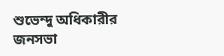শুভেন্দু অধিকারীর জনসভা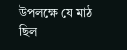উপলক্ষে যে মাঠ ছিল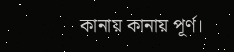কানায় কানায় পূর্ণ।